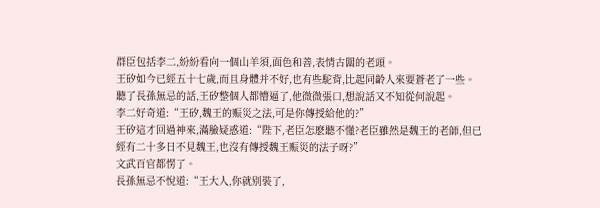群臣包括李二,紛紛看向一個山羊須,面色和善,表情古闆的老頭。
王矽如今已經五十七歲,而且身體并不好,也有些駝背,比起同齡人來要蒼老了一些。
聽了長孫無忌的話,王矽整個人都懵逼了,他微微張口,想說話又不知從何說起。
李二好奇道:“王矽,魏王的赈災之法,可是你傳授給他的?”
王矽這才回過神來,滿臉疑惑道:“陛下,老臣怎麽聽不懂?老臣雖然是魏王的老師,但已經有二十多日不見魏王,也沒有傳授魏王赈災的法子呀?”
文武百官都愣了。
長孫無忌不悅道:“王大人,你就别裝了,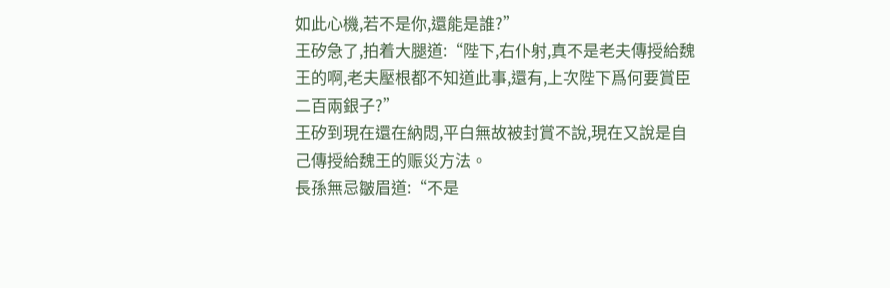如此心機,若不是你,還能是誰?”
王矽急了,拍着大腿道:“陛下,右仆射,真不是老夫傳授給魏王的啊,老夫壓根都不知道此事,還有,上次陛下爲何要賞臣二百兩銀子?”
王矽到現在還在納悶,平白無故被封賞不說,現在又說是自己傳授給魏王的赈災方法。
長孫無忌皺眉道:“不是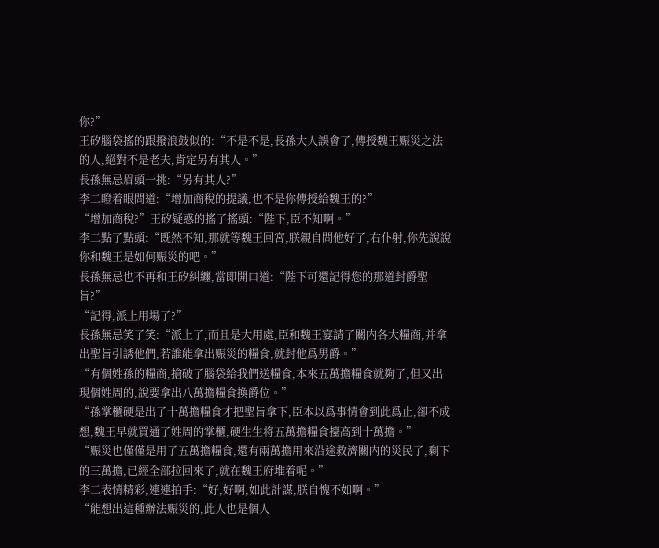你?”
王矽腦袋搖的跟撥浪鼓似的:“不是不是,長孫大人誤會了,傳授魏王赈災之法的人,絕對不是老夫,肯定另有其人。”
長孫無忌眉頭一挑:“另有其人?”
李二瞪着眼問道:“增加商稅的提議,也不是你傳授給魏王的?”
“增加商稅?”王矽疑惑的搖了搖頭:“陛下,臣不知啊。”
李二點了點頭:“既然不知,那就等魏王回宮,朕親自問他好了,右仆射,你先說說你和魏王是如何赈災的吧。”
長孫無忌也不再和王矽糾纏,當即開口道:“陛下可還記得您的那道封爵聖旨?”
“記得,派上用場了?”
長孫無忌笑了笑:“派上了,而且是大用處,臣和魏王宴請了關内各大糧商,并拿出聖旨引誘他們,若誰能拿出赈災的糧食,就封他爲男爵。”
“有個姓孫的糧商,搶破了腦袋給我們送糧食,本來五萬擔糧食就夠了,但又出現個姓周的,說要拿出八萬擔糧食換爵位。”
“孫掌櫃硬是出了十萬擔糧食才把聖旨拿下,臣本以爲事情會到此爲止,卻不成想,魏王早就買通了姓周的掌櫃,硬生生将五萬擔糧食擡高到十萬擔。”
“赈災也僅僅是用了五萬擔糧食,還有兩萬擔用來沿途救濟關内的災民了,剩下的三萬擔,已經全部拉回來了,就在魏王府堆着呢。”
李二表情精彩,連連拍手:“好,好啊,如此計謀,朕自愧不如啊。”
“能想出這種辦法赈災的,此人也是個人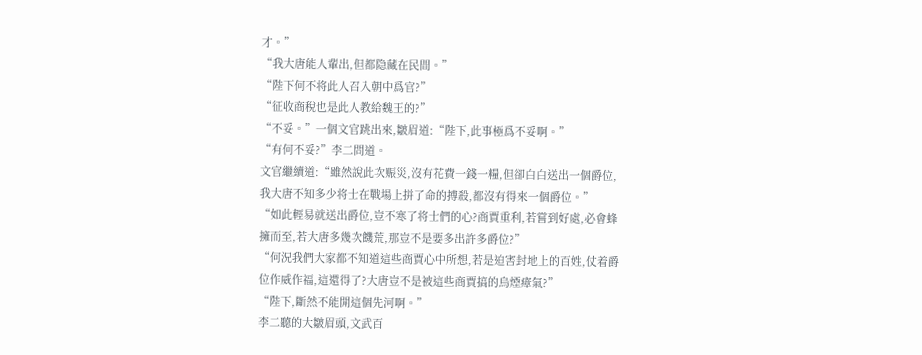才。”
“我大唐能人輩出,但都隐藏在民間。”
“陛下何不将此人召入朝中爲官?”
“征收商稅也是此人教給魏王的?”
“不妥。”一個文官跳出來,皺眉道:“陛下,此事極爲不妥啊。”
“有何不妥?”李二問道。
文官繼續道:“雖然說此次赈災,沒有花費一錢一糧,但卻白白送出一個爵位,我大唐不知多少将士在戰場上拼了命的搏殺,都沒有得來一個爵位。”
“如此輕易就送出爵位,豈不寒了将士們的心?商賈重利,若嘗到好處,必會蜂擁而至,若大唐多幾次饑荒,那豈不是要多出許多爵位?”
“何況我們大家都不知道這些商賈心中所想,若是迫害封地上的百姓,仗着爵位作威作福,這還得了?大唐豈不是被這些商賈搞的烏煙瘴氣?”
“陛下,斷然不能開這個先河啊。”
李二聽的大皺眉頭,文武百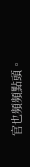官也頻頻點頭。